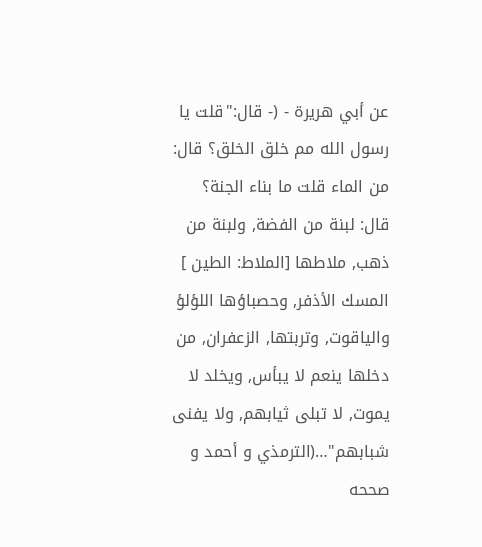عن أبي هريرة - (- قال:"قلت يا رسول الله مم خلق الخلق؟ قال: من الماء قلت ما بناء الجنة؟ قال: لبنة من الفضة, ولبنة من ذهب, ملاطها [الملاط: الطين ] المسك الأذفر, وحصباؤها اللؤلؤ والياقوت, وتربتها, الزعفران, من دخلها ينعم لا يبأس, ويخلد لا يموت, لا تبلى ثيابهم, ولا يفنى شبابهم"…(الترمذي و أحمد و صححه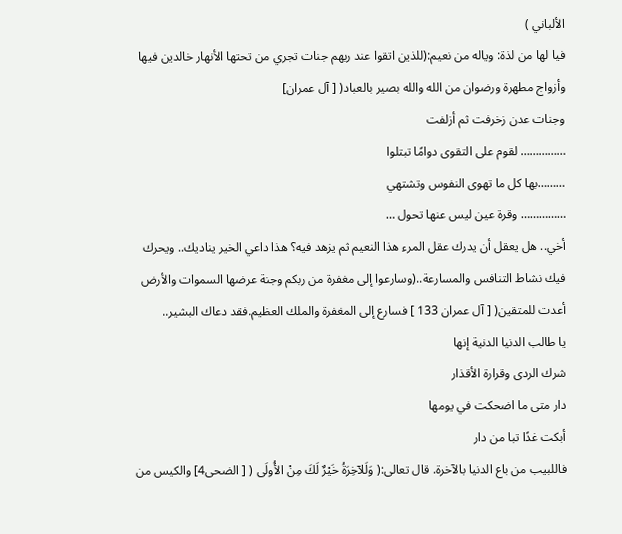الألباني )
فيا لها من لذة: وياله من نعيم:(للذين اتقوا عند ربهم جنات تجري من تحتها الأنهار خالدين فيها وأزواج مطهرة ورضوان من الله والله بصير بالعباد( [ آل عمران]
وجنات عدن زخرفت ثم أزلفت
…………… لقوم على التقوى دوامًا تبتلوا
………بها كل ما تهوى النفوس وتشتهي
…………… وقرة عين ليس عنها تحول …
أخي.. هل يعقل أن يدرك عقل المرء هذا النعيم ثم يزهد فيه؟ هذا داعي الخير يناديك.. ويحرك فيك نشاط التنافس والمسارعة..(وسارعوا إلى مغفرة من ربكم وجنة عرضها السموات والأرض أعدت للمتقين( [ آل عمران 133 ] فسارع إلى المغفرة والملك العظيم.فقد دعاك البشير..
يا طالب الدنيا الدنية إنها
شرك الردى وقرارة الأقذار
دار متى ما اضحكت في يومها
أبكت غدًا تبا من دار
فاللبيب من باع الدنيا بالآخرة. قال تعالى:( وَلَلآخِرَةُ خَيْرٌ لَكَ مِنْ الأُولَى ( [ الضحى4] والكيس من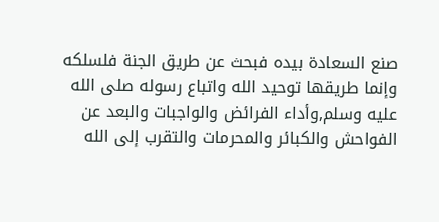صنع السعادة بيده فبحث عن طريق الجنة فلسلكه وإنما طريقها توحيد الله واتباع رسوله صلى الله عليه وسلم,وأداء الفرائض والواجبات والبعد عن الفواحش والكبائر والمحرمات والتقرب إلى الله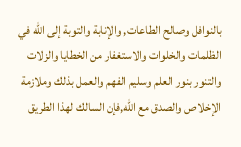بالنوافل وصالح الطاعات, والإنابة والتوبة إلى الله في الظلمات والخلوات والاستغفار من الخطايا والزلات والتنور بنور العلم وسليم الفهم والعمل بذلك وملازمة الإخلاص والصدق مع الله,فإن السالك لهذا الطريق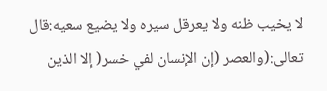لا يخيب ظنه ولا يعرقل سيره ولا يضيع سعيه:قال تعالى:(والعصر (إن الإنسان لفي خسر( إلا الذين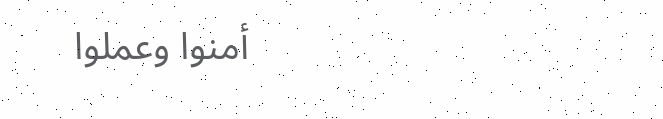أمنوا وعملوا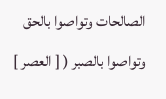الصالحات وتواصوا بالحق وتواصوا بالصبر ( [ العصر ]